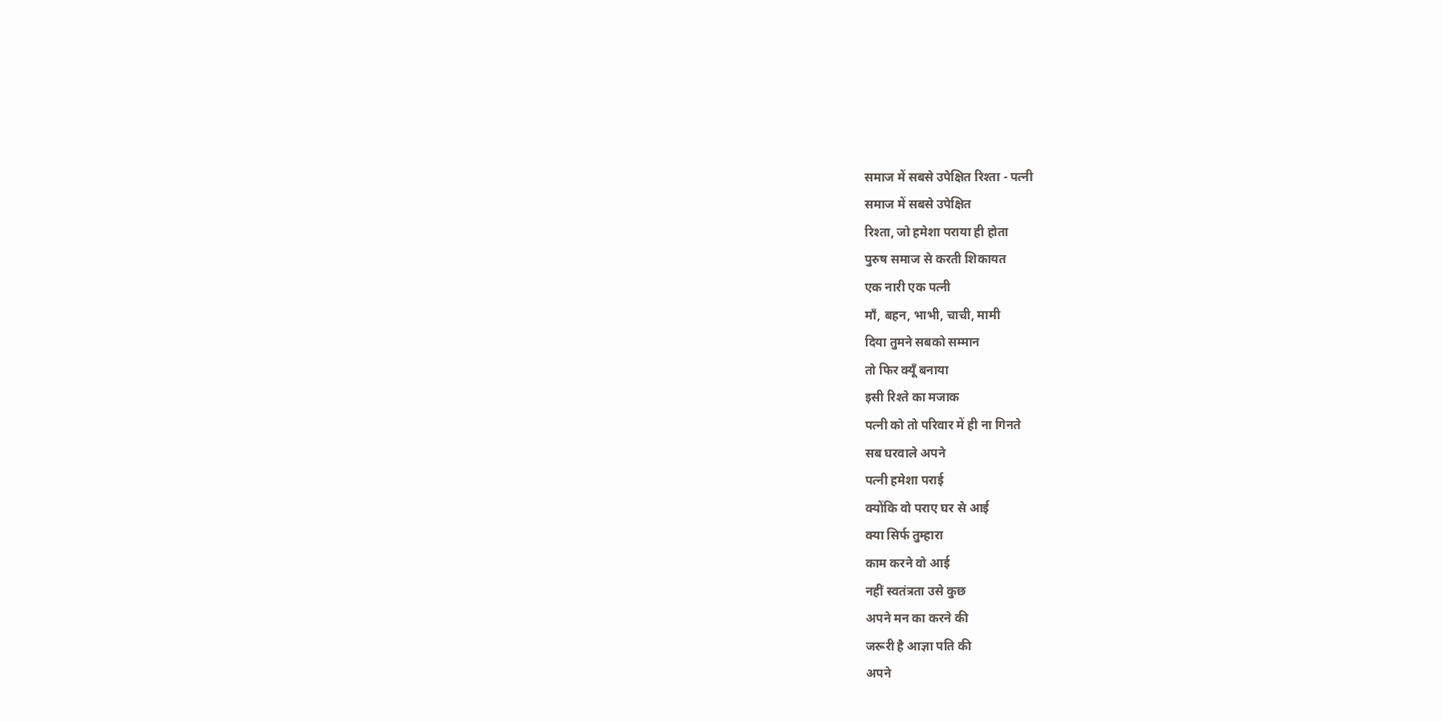समाज में सबसे उपेक्षित रिश्ता - पत्नी
समाज में सबसे उपेक्षित
रिश्ता, जो हमेशा पराया ही होता
पुरुष समाज से करती शिकायत
एक नारी एक पत्नी
माँ, बहन, भाभी, चाची, मामी
दिया तुमने सबको सम्मान
तो फिर क्यूँ बनाया
इसी रिश्ते का मजाक
पत्नी को तो परिवार में ही ना गिनते
सब घरवाले अपने
पत्नी हमेशा पराई
क्योंकि वो पराए घर से आई
क्या सिर्फ तुम्हारा
काम करने वो आई
नहीं स्वतंत्रता उसे कुछ
अपने मन का करने की
जरूरी है आज्ञा पति की
अपने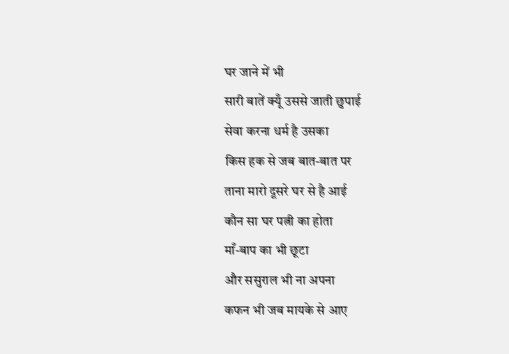घर जाने में भी
सारी बातें क्यूँ उससे जाती छुपाई
सेवा करना धर्म है उसका
किस हक से जब बात-बात पर
ताना मारो दूसरे घर से है आई
कौन सा घर पत्नी का होता
माँ-बाप का भी छूटा
और ससुराल भी ना अपना
कफन भी जब मायके से आए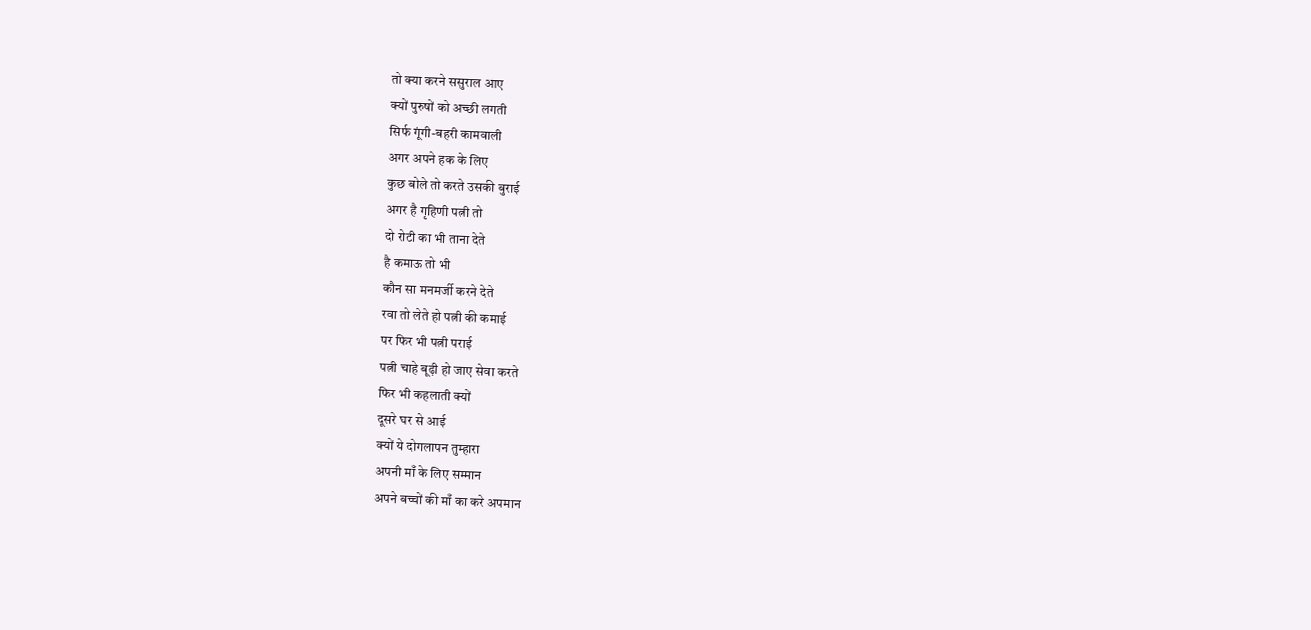तो क्या करने ससुराल आए
क्यों पुरुषों को अच्छी लगती
सिर्फ गूंगी-बहरी कामवाली
अगर अपने हक के लिए
कुछ बोले तो करते उसकी बुराई
अगर है गृहिणी पत्नी तो
दो रोटी का भी ताना देते
है कमाऊ तो भी
कौन सा मनमर्जी करने देते
रवा तो लेते हो पत्नी की कमाई
पर फिर भी पत्नी पराई
पत्नी चाहे बूढ़ी हो जाए सेवा करते
फिर भी कहलाती क्यों
दूसरे घर से आई
क्यों ये दोगलापन तुम्हारा
अपनी माँ के लिए सम्मान
अपने बच्चों की माँ का करे अपमान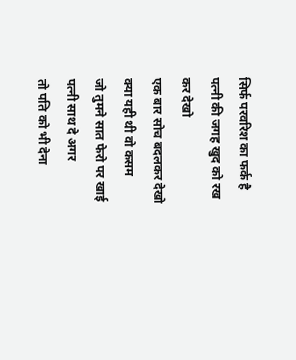सिर्फ परवरिश का फर्क है
पत्नी की जगह खुद को रख
कर देखो
एक बार सोच बदलकर देखो
क्या यही थी वो कसम
जो तुमने सात फेरो पर खाई
पत्नी साथ दे अगर
तो पति को भी देना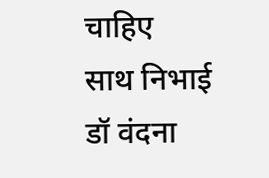चाहिए
साथ निभाई
डॉ वंदना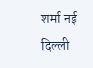शर्मा नई दिल्ली